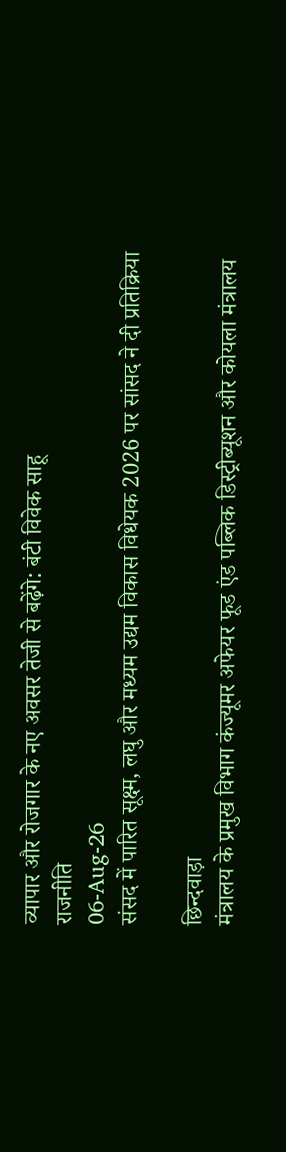व्यापार और रोजगार के नए अवसर तेजी से बढ़ेंगे: बंटी विवेक साहू
राजनीति
06-Aug-26
संसद में पारित सूक्ष्म, लघु और मध्यम उद्यम विकास विधेयक 2026 पर सांसद ने दी प्रतिक्रिया

छिन्दवाड़ा
मंत्रालय के प्रमुख विभाग कंज्यूमर अफेयर फूड एंड पब्लिक डिस्ट्रीब्यूशन और कोयला मंत्रालय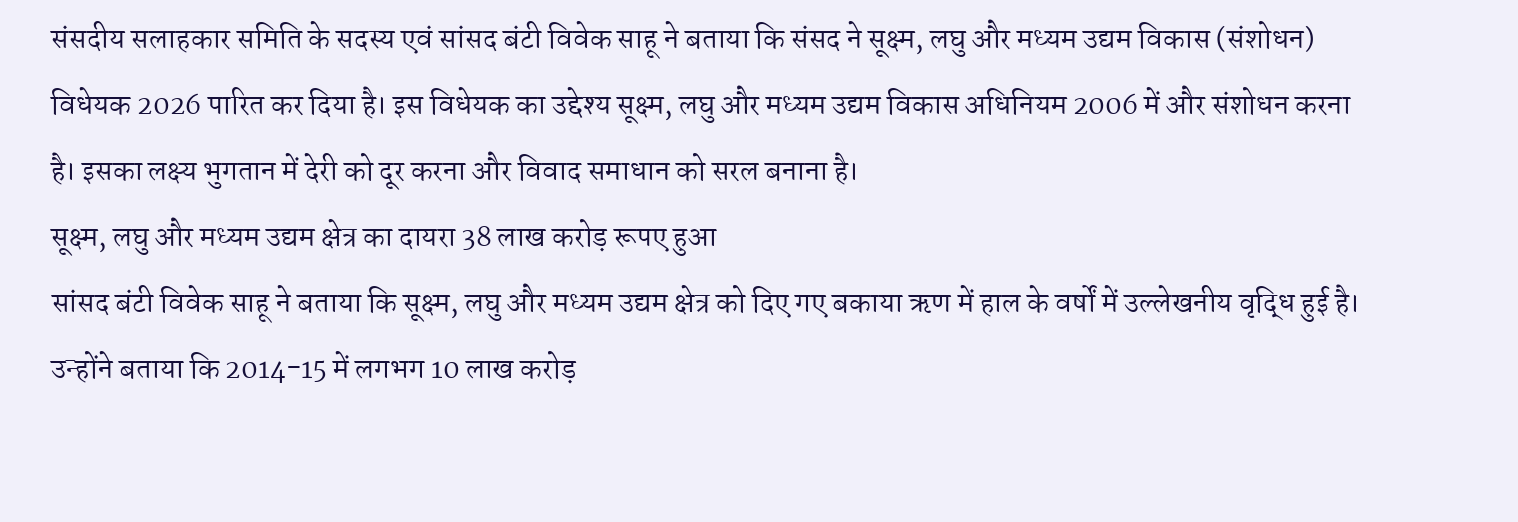संसदीय सलाहकार समिति के सदस्य एवं सांसद बंटी विवेक साहू ने बताया कि संसद ने सूक्ष्म, लघु और मध्यम उद्यम विकास (संशोधन) विधेयक 2026 पारित कर दिया है। इस विधेयक का उद्देश्य सूक्ष्म, लघु और मध्यम उद्यम विकास अधिनियम 2006 में और संशोधन करना है। इसका लक्ष्य भुगतान में देरी को दूर करना और विवाद समाधान को सरल बनाना है।
सूक्ष्म, लघु और मध्यम उद्यम क्षेत्र का दायरा 38 लाख करोड़ रूपए हुआ
सांसद बंटी विवेक साहू ने बताया कि सूक्ष्म, लघु और मध्यम उद्यम क्षेत्र को दिए गए बकाया ऋण में हाल के वर्षों में उल्लेखनीय वृद्धि हुई है। उन्होंने बताया कि 2014-15 में लगभग 10 लाख करोड़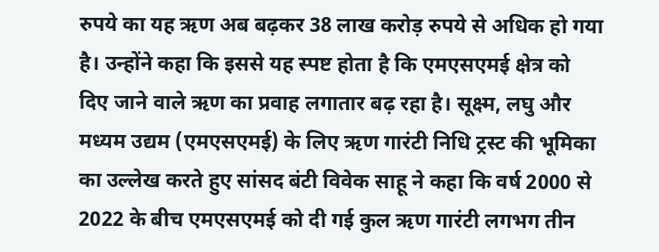रुपये का यह ऋण अब बढ़कर 38 लाख करोड़ रुपये से अधिक हो गया है। उन्होंने कहा कि इससे यह स्पष्ट होता है कि एमएसएमई क्षेत्र को दिए जाने वाले ऋण का प्रवाह लगातार बढ़ रहा है। सूक्ष्म, लघु और मध्यम उद्यम (एमएसएमई) के लिए ऋण गारंटी निधि ट्रस्ट की भूमिका का उल्लेख करते हुए सांसद बंटी विवेक साहू ने कहा कि वर्ष 2000 से 2022 के बीच एमएसएमई को दी गई कुल ऋण गारंटी लगभग तीन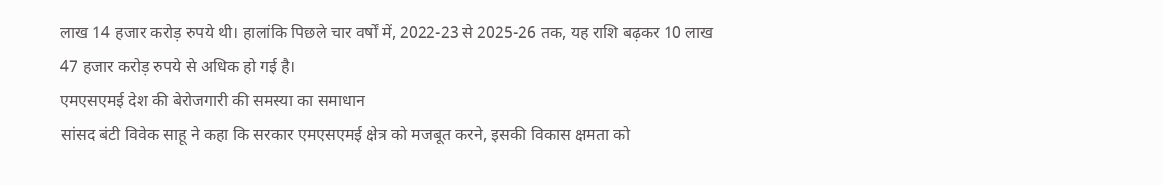लाख 14 हजार करोड़ रुपये थी। हालांकि पिछले चार वर्षों में, 2022-23 से 2025-26 तक, यह राशि बढ़कर 10 लाख 47 हजार करोड़ रुपये से अधिक हो गई है।
एमएसएमई देश की बेरोजगारी की समस्या का समाधान
सांसद बंटी विवेक साहू ने कहा कि सरकार एमएसएमई क्षेत्र को मजबूत करने, इसकी विकास क्षमता को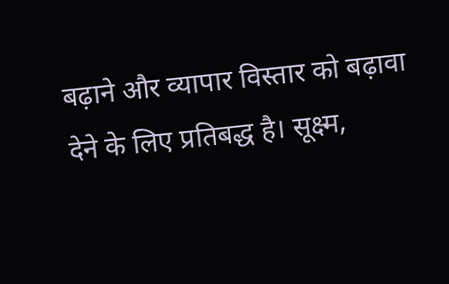बढ़ाने और व्यापार विस्तार को बढ़ावा देने के लिए प्रतिबद्ध है। सूक्ष्म,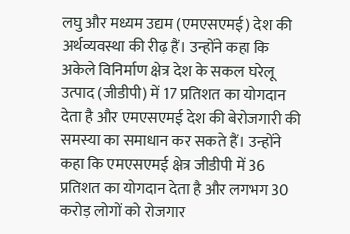लघु और मध्यम उद्यम (एमएसएमई) देश की अर्थव्यवस्था की रीढ़ हैं। उन्होंने कहा कि अकेले विनिर्माण क्षेत्र देश के सकल घरेलू उत्पाद (जीडीपी) में 17 प्रतिशत का योगदान देता है और एमएसएमई देश की बेरोजगारी की समस्या का समाधान कर सकते हैं। उन्होंने कहा कि एमएसएमई क्षेत्र जीडीपी में 36 प्रतिशत का योगदान देता है और लगभग 30 करोड़ लोगों को रोजगार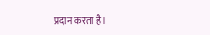प्रदान करता है।